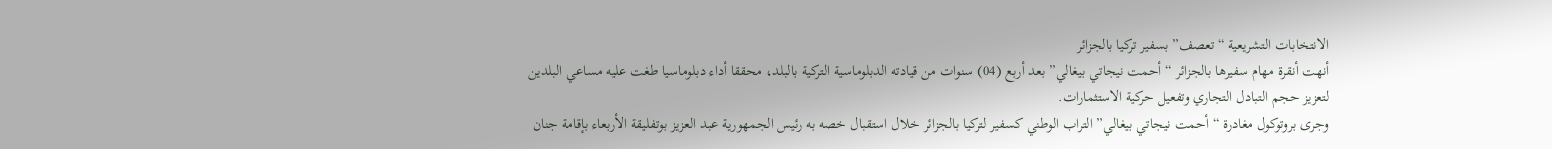الانتخابات التشريعية “تعصف” بسفير تركيا بالجزائر
أنهت أنقرة مهام سفيرها بالجزائر “أحمت نيجاتي بيغالي” بعد أربع (04) سنوات من قيادته الدبلوماسية التركية بالبلد، محققا أداء دبلوماسيا طغت عليه مساعي البلدين لتعزيز حجم التبادل التجاري وتفعيل حركية الاستثمارات.
وجرى بروتوكول مغادرة “أحمت نيجاتي بيغالي” التراب الوطني كسفير لتركيا بالجزائر خلال استقبال خصه به رئيس الجمهورية عبد العزيز بوتفليقة الأربعاء بإقامة جنان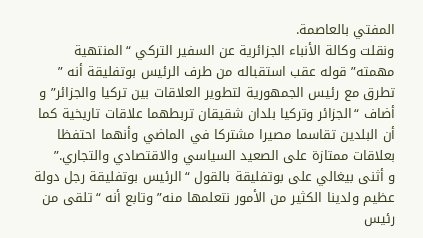المفتي بالعاصمة.
ونقلت وكالة الأنباء الجزائرية عن السفير التركي “المنتهية مهمته” قوله عقب استقباله من طرف الرئيس بوتفليقة أنه ” تطرق مع رئيس الجمهورية لتطوير العلاقات بين تركيا والجزائر” و أضاف “الجزائر وتركيا بلدان شقيقان تربطهما علاقات تاريخية كما أن البلدين تقاسما مصيرا مشتركا في الماضي وأنهما احتفظا بعلاقات ممتازة على الصعيد السياسي والاقتصادي والتجاري.”
و أثنى بيغالي على بوتفليقة بالقول “الرئيس بوتفليقة رجل دولة عظيم ولدينا الكثير من الأمور نتعلمها منه” وتابع أنه “تلقى من رئيس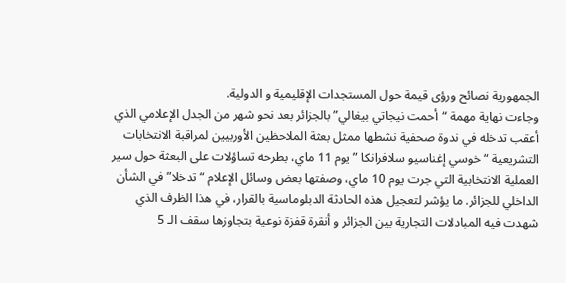الجمهورية نصائح ورؤى قيمة حول المستجدات الإقليمية و الدولية.
وجاءت نهاية مهمة “أحمت نيجاتي بيغالي” بالجزائر بعد نحو شهر من الجدل الإعلامي الذي أعقب تدخله في ندوة صحفية نشطها ممثل بعثة الملاحظين الأوربيين لمراقبة الانتخابات التشريعية “خوسي إغناسيو سلافرانكا ” يوم 11 ماي، بطرحه تساؤلات على البعثة حول سير العملية الانتخابية التي جرت يوم 10 ماي، وصفتها بعض وسائل الإعلام “تدخلا” في الشأن الداخلي للجزائر. ما يؤشر لتعجيل هذه الحادثة الدبلوماسية بالقرار، في هذا الظرف الذي شهدت فيه المبادلات التجارية بين الجزائر و أنقرة قفزة نوعية بتجاوزها سقف الـ 5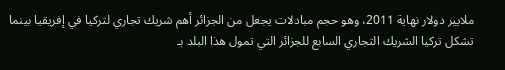ملايير دولار نهاية 2011، وهو حجم مبادلات يجعل من الجزائر أهم شريك تجاري لتركيا في إفريقيا بينما تشكل تركيا الشريك التجاري السابع للجزائر التي تمول هذا البلد بـ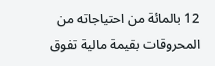12 بالمائة من احتياجاته من المحروقات بقيمة مالية تفوق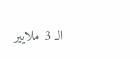الـ 3 ملايير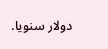دولار سنويا.